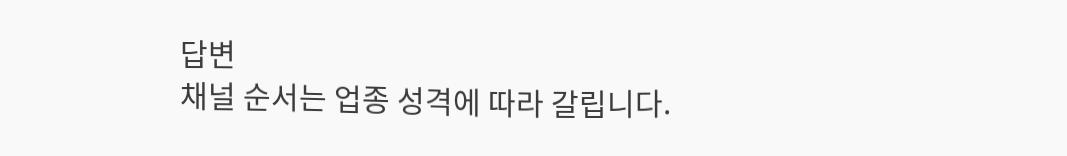답변
채널 순서는 업종 성격에 따라 갈립니다.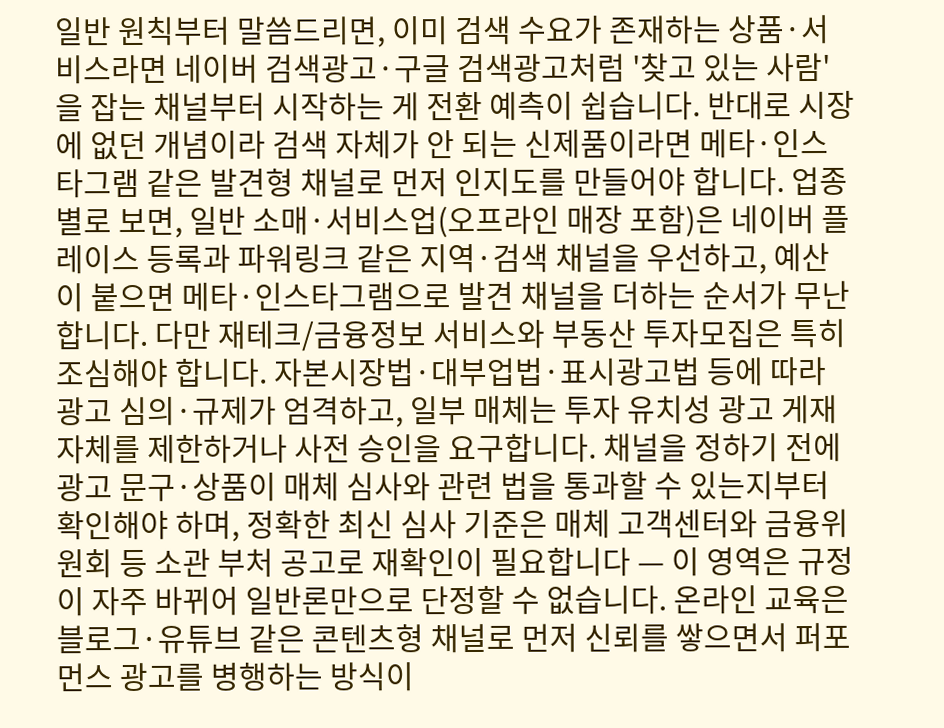일반 원칙부터 말씀드리면, 이미 검색 수요가 존재하는 상품·서비스라면 네이버 검색광고·구글 검색광고처럼 '찾고 있는 사람'을 잡는 채널부터 시작하는 게 전환 예측이 쉽습니다. 반대로 시장에 없던 개념이라 검색 자체가 안 되는 신제품이라면 메타·인스타그램 같은 발견형 채널로 먼저 인지도를 만들어야 합니다. 업종별로 보면, 일반 소매·서비스업(오프라인 매장 포함)은 네이버 플레이스 등록과 파워링크 같은 지역·검색 채널을 우선하고, 예산이 붙으면 메타·인스타그램으로 발견 채널을 더하는 순서가 무난합니다. 다만 재테크/금융정보 서비스와 부동산 투자모집은 특히 조심해야 합니다. 자본시장법·대부업법·표시광고법 등에 따라 광고 심의·규제가 엄격하고, 일부 매체는 투자 유치성 광고 게재 자체를 제한하거나 사전 승인을 요구합니다. 채널을 정하기 전에 광고 문구·상품이 매체 심사와 관련 법을 통과할 수 있는지부터 확인해야 하며, 정확한 최신 심사 기준은 매체 고객센터와 금융위원회 등 소관 부처 공고로 재확인이 필요합니다 — 이 영역은 규정이 자주 바뀌어 일반론만으로 단정할 수 없습니다. 온라인 교육은 블로그·유튜브 같은 콘텐츠형 채널로 먼저 신뢰를 쌓으면서 퍼포먼스 광고를 병행하는 방식이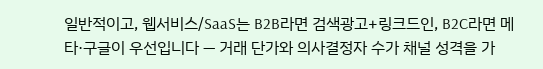일반적이고, 웹서비스/SaaS는 B2B라면 검색광고+링크드인, B2C라면 메타·구글이 우선입니다 — 거래 단가와 의사결정자 수가 채널 성격을 가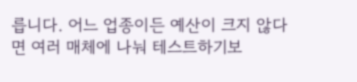릅니다. 어느 업종이든 예산이 크지 않다면 여러 매체에 나눠 테스트하기보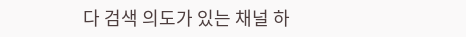다 검색 의도가 있는 채널 하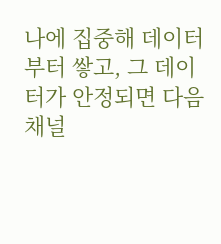나에 집중해 데이터부터 쌓고, 그 데이터가 안정되면 다음 채널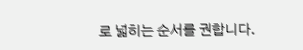로 넓히는 순서를 권합니다.